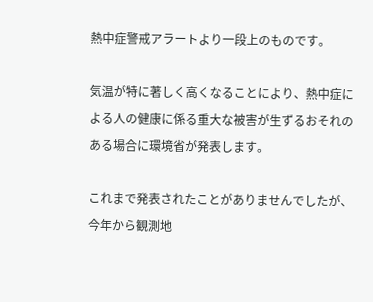熱中症警戒アラートより一段上のものです。

気温が特に著しく高くなることにより、熱中症による人の健康に係る重大な被害が生ずるおそれのある場合に環境省が発表します。

これまで発表されたことがありませんでしたが、今年から観測地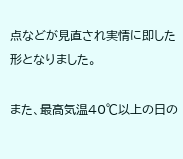点などが見直され実情に即した形となりました。

また、最高気温40℃以上の日の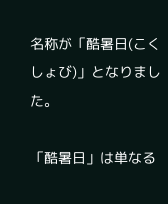名称が「酷暑日(こくしょび)」となりました。

「酷暑日」は単なる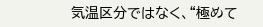気温区分ではなく、“極めて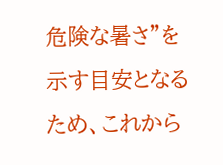危険な暑さ”を示す目安となるため、これから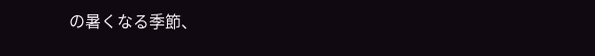の暑くなる季節、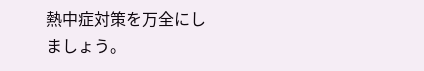熱中症対策を万全にしましょう。